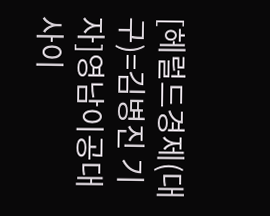[헤럴드경제(대구)=김병진 기자]영남이공대 사이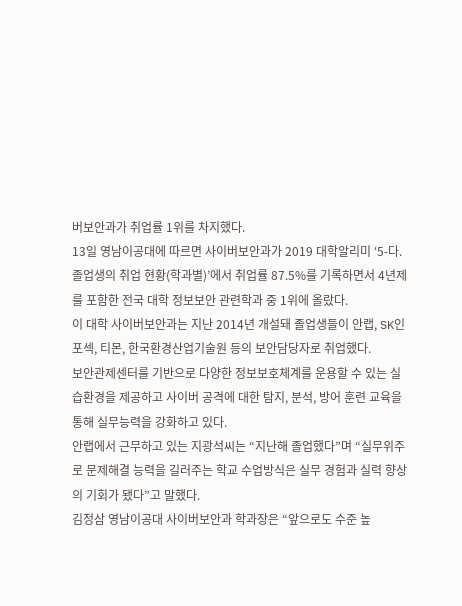버보안과가 취업률 1위를 차지했다.
13일 영남이공대에 따르면 사이버보안과가 2019 대학알리미 ‘5-다. 졸업생의 취업 현황(학과별)’에서 취업률 87.5%를 기록하면서 4년제를 포함한 전국 대학 정보보안 관련학과 중 1위에 올랐다.
이 대학 사이버보안과는 지난 2014년 개설돼 졸업생들이 안랩, SK인포섹, 티몬, 한국환경산업기술원 등의 보안담당자로 취업했다.
보안관제센터를 기반으로 다양한 정보보호체계를 운용할 수 있는 실습환경을 제공하고 사이버 공격에 대한 탐지, 분석, 방어 훈련 교육을 통해 실무능력을 강화하고 있다.
안랩에서 근무하고 있는 지광석씨는 “지난해 졸업했다”며 “실무위주로 문제해결 능력을 길러주는 학교 수업방식은 실무 경험과 실력 향상의 기회가 됐다”고 말했다.
김정삼 영남이공대 사이버보안과 학과장은 “앞으로도 수준 높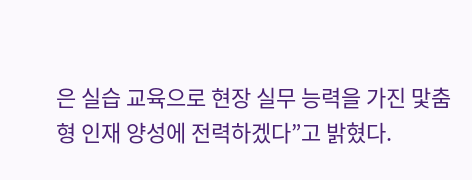은 실습 교육으로 현장 실무 능력을 가진 맟춤형 인재 양성에 전력하겠다”고 밝혔다.